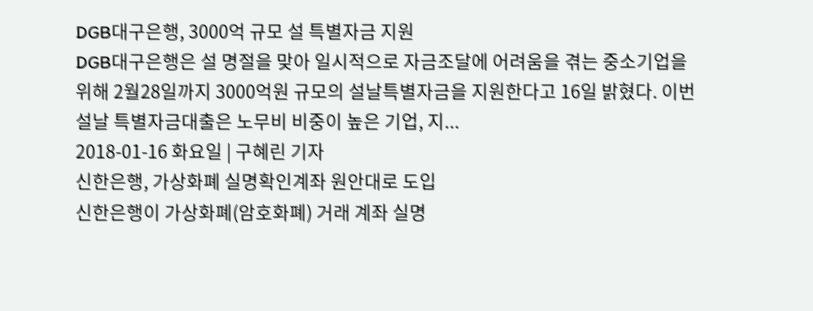DGB대구은행, 3000억 규모 설 특별자금 지원
DGB대구은행은 설 명절을 맞아 일시적으로 자금조달에 어려움을 겪는 중소기업을 위해 2월28일까지 3000억원 규모의 설날특별자금을 지원한다고 16일 밝혔다. 이번 설날 특별자금대출은 노무비 비중이 높은 기업, 지...
2018-01-16 화요일 | 구혜린 기자
신한은행, 가상화폐 실명확인계좌 원안대로 도입
신한은행이 가상화폐(암호화폐) 거래 계좌 실명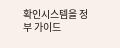확인시스템을 정부 가이드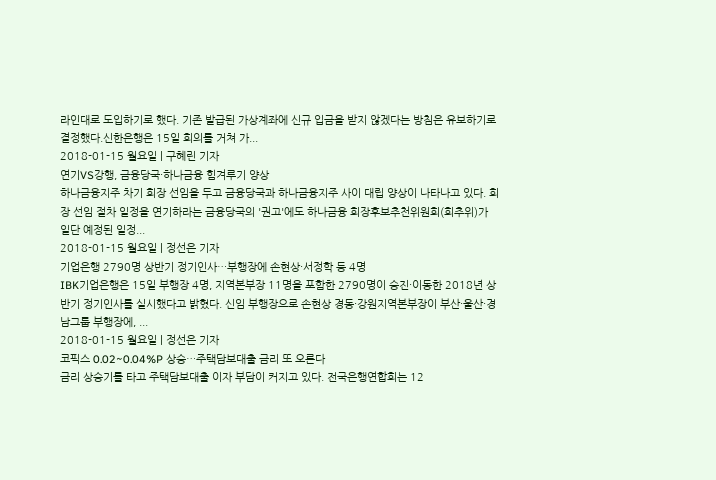라인대로 도입하기로 했다. 기존 발급된 가상계좌에 신규 입금을 받지 않겠다는 방침은 유보하기로 결정했다.신한은행은 15일 회의를 거쳐 가...
2018-01-15 월요일 | 구혜린 기자
연기VS강행, 금융당국·하나금융 힘겨루기 양상
하나금융지주 차기 회장 선임을 두고 금융당국과 하나금융지주 사이 대립 양상이 나타나고 있다. 회장 선임 절차 일정을 연기하라는 금융당국의 '권고'에도 하나금융 회장후보추천위원회(회추위)가 일단 예정된 일정...
2018-01-15 월요일 | 정선은 기자
기업은행 2790명 상반기 정기인사…부행장에 손현상·서정학 등 4명
IBK기업은행은 15일 부행장 4명, 지역본부장 11명을 포함한 2790명이 승진·이동한 2018년 상반기 정기인사를 실시했다고 밝혔다. 신임 부행장으로 손현상 경동·강원지역본부장이 부산·울산·경남그룹 부행장에, ...
2018-01-15 월요일 | 정선은 기자
코픽스 0.02~0.04%P 상승…주택담보대출 금리 또 오른다
금리 상승기를 타고 주택담보대출 이자 부담이 커지고 있다. 전국은행연합회는 12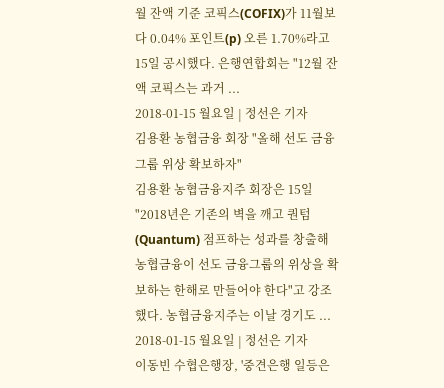월 잔액 기준 코픽스(COFIX)가 11월보다 0.04% 포인트(p) 오른 1.70%라고 15일 공시했다. 은행연합회는 "12월 잔액 코픽스는 과거 ...
2018-01-15 월요일 | 정선은 기자
김용환 농협금융 회장 "올해 선도 금융그룹 위상 확보하자"
김용환 농협금융지주 회장은 15일 "2018년은 기존의 벽을 깨고 퀀텀(Quantum) 점프하는 성과를 창출해 농협금융이 선도 금융그룹의 위상을 확보하는 한해로 만들어야 한다"고 강조했다. 농협금융지주는 이날 경기도 ...
2018-01-15 월요일 | 정선은 기자
이동빈 수협은행장, '중견은행 일등은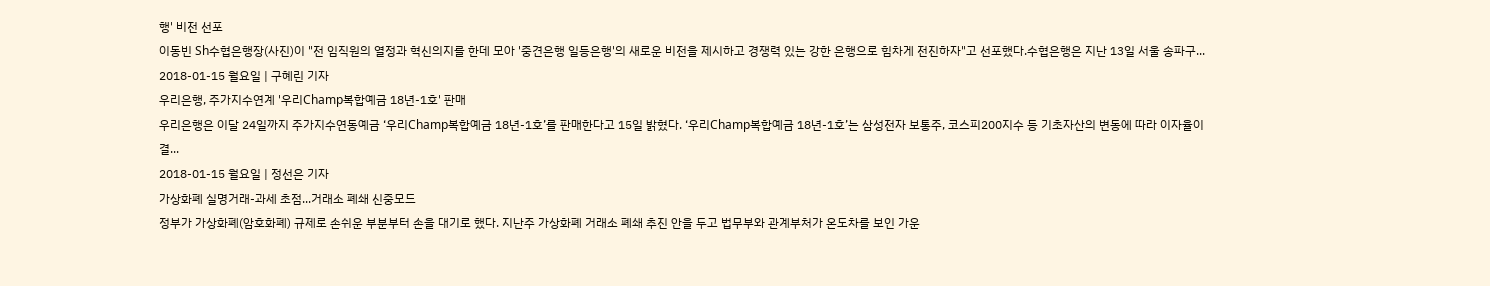행' 비전 선포
이동빈 Sh수협은행장(사진)이 "전 임직원의 열정과 혁신의지를 한데 모아 '중견은행 일등은행'의 새로운 비전을 제시하고 경쟁력 있는 강한 은행으로 힘차게 전진하자"고 선포했다.수협은행은 지난 13일 서울 송파구...
2018-01-15 월요일 | 구혜린 기자
우리은행, 주가지수연계 '우리Champ복합예금 18년-1호' 판매
우리은행은 이달 24일까지 주가지수연동예금 ‘우리Champ복합예금 18년-1호’를 판매한다고 15일 밝혔다. ‘우리Champ복합예금 18년-1호’는 삼성전자 보통주, 코스피200지수 등 기초자산의 변동에 따라 이자율이 결...
2018-01-15 월요일 | 정선은 기자
가상화폐 실명거래-과세 초점...거래소 폐쇄 신중모드
정부가 가상화폐(암호화폐) 규제로 손쉬운 부분부터 손을 대기로 했다. 지난주 가상화폐 거래소 폐쇄 추진 안을 두고 법무부와 관계부처가 온도차를 보인 가운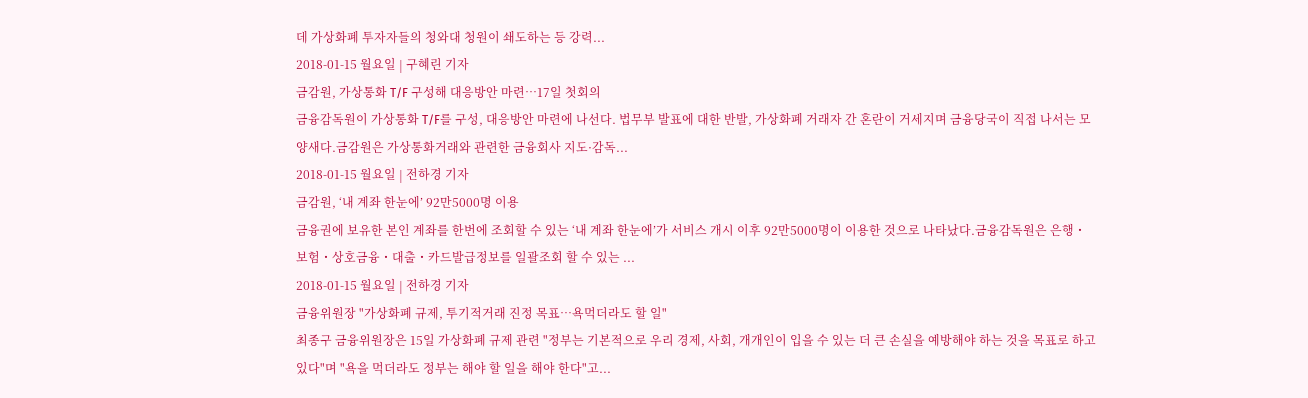데 가상화폐 투자자들의 청와대 청원이 쇄도하는 등 강력...
2018-01-15 월요일 | 구혜린 기자
금감원, 가상통화 T/F 구성해 대응방안 마련…17일 첫회의
금융감독원이 가상통화 T/F를 구성, 대응방안 마련에 나선다. 법무부 발표에 대한 반발, 가상화폐 거래자 간 혼란이 거세지며 금융당국이 직접 나서는 모양새다.금감원은 가상통화거래와 관련한 금융회사 지도·감독...
2018-01-15 월요일 | 전하경 기자
금감원, ‘내 계좌 한눈에’ 92만5000명 이용
금융권에 보유한 본인 계좌를 한번에 조회할 수 있는 ‘내 계좌 한눈에’가 서비스 개시 이후 92만5000명이 이용한 것으로 나타났다.금융감독원은 은행・보험・상호금융・대출・카드발급정보를 일괄조회 할 수 있는 ...
2018-01-15 월요일 | 전하경 기자
금융위원장 "가상화폐 규제, 투기적거래 진정 목표…욕먹더라도 할 일"
최종구 금융위원장은 15일 가상화폐 규제 관련 "정부는 기본적으로 우리 경제, 사회, 개개인이 입을 수 있는 더 큰 손실을 예방해야 하는 것을 목표로 하고 있다"며 "욕을 먹더라도 정부는 해야 할 일을 해야 한다"고...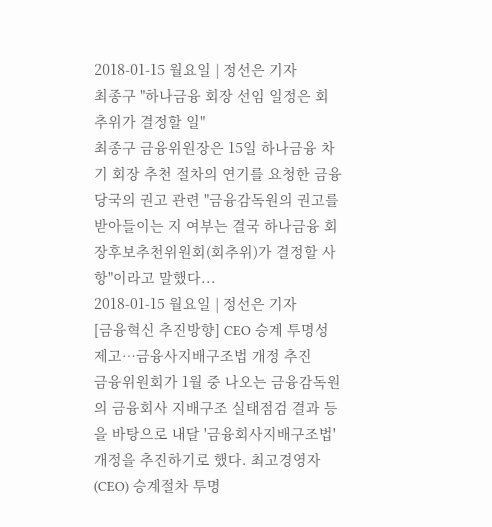2018-01-15 월요일 | 정선은 기자
최종구 "하나금융 회장 선임 일정은 회추위가 결정할 일"
최종구 금융위원장은 15일 하나금융 차기 회장 추천 절차의 연기를 요청한 금융당국의 권고 관련 "금융감독원의 권고를 받아들이는 지 여부는 결국 하나금융 회장후보추천위원회(회추위)가 결정할 사항"이라고 말했다...
2018-01-15 월요일 | 정선은 기자
[금융혁신 추진방향] CEO 승계 투명성 제고…금융사지배구조법 개정 추진
금융위원회가 1월 중 나오는 금융감독원의 금융회사 지배구조 실태점검 결과 등을 바탕으로 내달 '금융회사지배구조법' 개정을 추진하기로 했다. 최고경영자(CEO) 승계절차 투명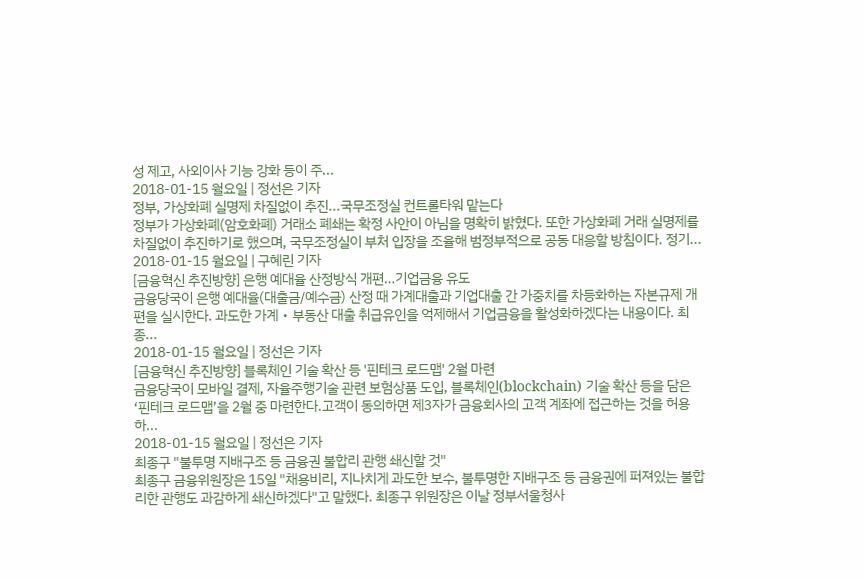성 제고, 사외이사 기능 강화 등이 주...
2018-01-15 월요일 | 정선은 기자
정부, 가상화폐 실명제 차질없이 추진...국무조정실 컨트롤타워 맡는다
정부가 가상화폐(암호화폐) 거래소 폐쇄는 확정 사안이 아님을 명확히 밝혔다. 또한 가상화폐 거래 실명제를 차질없이 추진하기로 했으며, 국무조정실이 부처 입장을 조율해 범정부적으로 공동 대응할 방침이다. 정기...
2018-01-15 월요일 | 구혜린 기자
[금융혁신 추진방향] 은행 예대율 산정방식 개편…기업금융 유도
금융당국이 은행 예대율(대출금/예수금) 산정 때 가계대출과 기업대출 간 가중치를 차등화하는 자본규제 개편을 실시한다. 과도한 가계‧부동산 대출 취급유인을 억제해서 기업금융을 활성화하겠다는 내용이다. 최종...
2018-01-15 월요일 | 정선은 기자
[금융혁신 추진방향] 블록체인 기술 확산 등 '핀테크 로드맵' 2월 마련
금융당국이 모바일 결제, 자율주행기술 관련 보험상품 도입, 블록체인(blockchain) 기술 확산 등을 담은 ‘핀테크 로드맵’을 2월 중 마련한다.고객이 동의하면 제3자가 금융회사의 고객 계좌에 접근하는 것을 허용하...
2018-01-15 월요일 | 정선은 기자
최종구 "불투명 지배구조 등 금융권 불합리 관행 쇄신할 것"
최종구 금융위원장은 15일 "채용비리, 지나치게 과도한 보수, 불투명한 지배구조 등 금융권에 퍼져있는 불합리한 관행도 과감하게 쇄신하겠다"고 말했다. 최종구 위원장은 이날 정부서울청사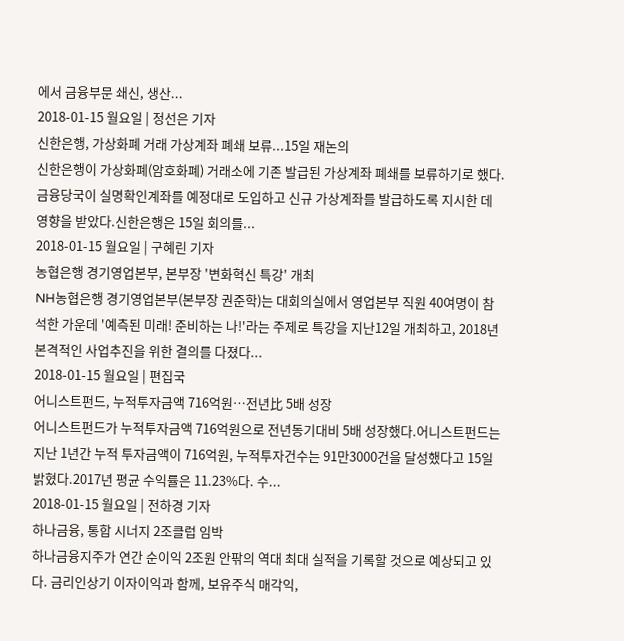에서 금융부문 쇄신, 생산...
2018-01-15 월요일 | 정선은 기자
신한은행, 가상화폐 거래 가상계좌 폐쇄 보류...15일 재논의
신한은행이 가상화폐(암호화폐) 거래소에 기존 발급된 가상계좌 폐쇄를 보류하기로 했다. 금융당국이 실명확인계좌를 예정대로 도입하고 신규 가상계좌를 발급하도록 지시한 데 영향을 받았다.신한은행은 15일 회의를...
2018-01-15 월요일 | 구혜린 기자
농협은행 경기영업본부, 본부장 '변화혁신 특강' 개최
NH농협은행 경기영업본부(본부장 권준학)는 대회의실에서 영업본부 직원 40여명이 참석한 가운데 '예측된 미래! 준비하는 나!'라는 주제로 특강을 지난12일 개최하고, 2018년 본격적인 사업추진을 위한 결의를 다졌다...
2018-01-15 월요일 | 편집국
어니스트펀드, 누적투자금액 716억원…전년比 5배 성장
어니스트펀드가 누적투자금액 716억원으로 전년동기대비 5배 성장했다.어니스트펀드는 지난 1년간 누적 투자금액이 716억원, 누적투자건수는 91만3000건을 달성했다고 15일 밝혔다.2017년 평균 수익률은 11.23%다. 수...
2018-01-15 월요일 | 전하경 기자
하나금융, 통합 시너지 2조클럽 임박
하나금융지주가 연간 순이익 2조원 안팎의 역대 최대 실적을 기록할 것으로 예상되고 있다. 금리인상기 이자이익과 함께, 보유주식 매각익,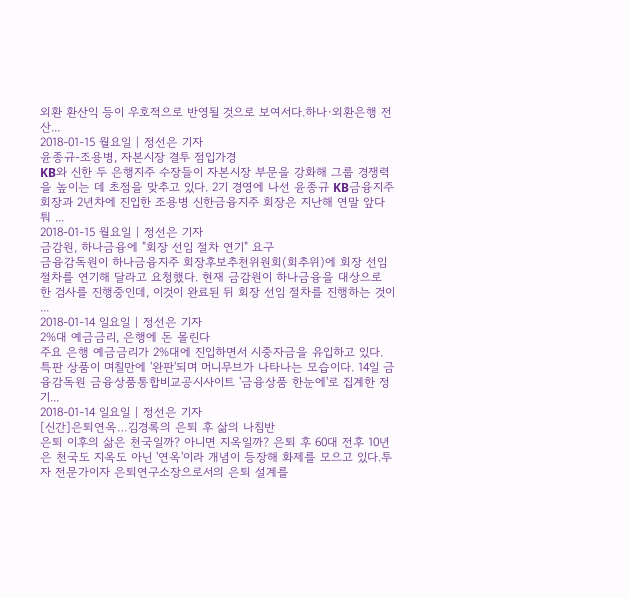외환 환산익 등이 우호적으로 반영될 것으로 보여서다.하나·외환은행 전산...
2018-01-15 월요일 | 정선은 기자
윤종규-조용병, 자본시장 결투 점입가경
KB와 신한 두 은행지주 수장들이 자본시장 부문을 강화해 그룹 경쟁력을 높이는 데 초점을 맞추고 있다. 2기 경영에 나선 윤종규 KB금융지주 회장과 2년차에 진입한 조용병 신한금융지주 회장은 지난해 연말 앞다퉈 ...
2018-01-15 월요일 | 정선은 기자
금감원, 하나금융에 "회장 선임 절차 연기" 요구
금융감독원이 하나금융지주 회장후보추천위원회(회추위)에 회장 선임 절차를 연기해 달라고 요청했다. 현재 금감원이 하나금융을 대상으로 한 검사를 진행중인데, 이것이 완료된 뒤 회장 선임 절차를 진행하는 것이 ...
2018-01-14 일요일 | 정선은 기자
2%대 예금금리, 은행에 돈 몰린다
주요 은행 예금금리가 2%대에 진입하면서 시중자금을 유입하고 있다. 특판 상품이 며칠만에 '완판'되며 머니무브가 나타나는 모습이다. 14일 금융감독원 금융상품통합비교공시사이트 '금융상품 한눈에'로 집계한 정기...
2018-01-14 일요일 | 정선은 기자
[신간]은퇴연옥…김경록의 은퇴 후 삶의 나침반
은퇴 이후의 삶은 천국일까? 아니면 지옥일까? 은퇴 후 60대 전후 10년은 천국도 지옥도 아닌 '연옥'이라 개념이 등장해 화제를 모으고 있다.투자 전문가이자 은퇴연구소장으로서의 은퇴 설계를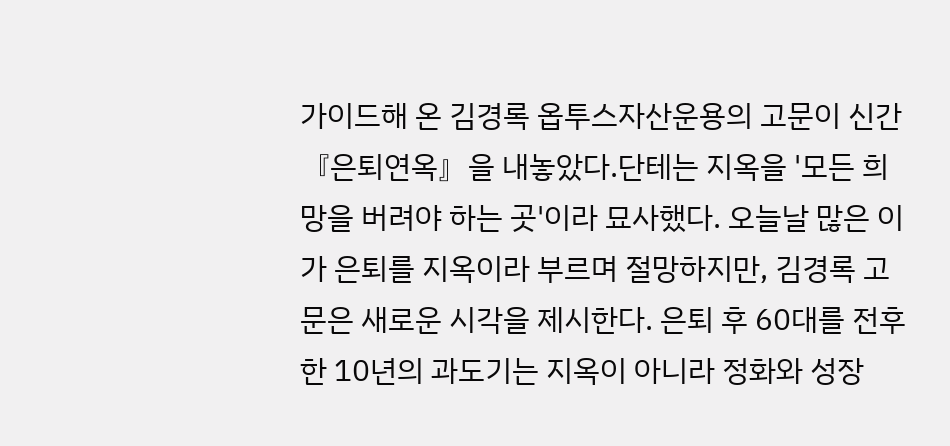가이드해 온 김경록 옵투스자산운용의 고문이 신간 『은퇴연옥』을 내놓았다.단테는 지옥을 '모든 희망을 버려야 하는 곳'이라 묘사했다. 오늘날 많은 이가 은퇴를 지옥이라 부르며 절망하지만, 김경록 고문은 새로운 시각을 제시한다. 은퇴 후 60대를 전후한 10년의 과도기는 지옥이 아니라 정화와 성장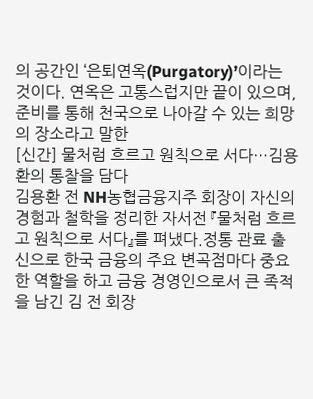의 공간인 ‘은퇴연옥(Purgatory)’이라는 것이다. 연옥은 고통스럽지만 끝이 있으며, 준비를 통해 천국으로 나아갈 수 있는 희망의 장소라고 말한
[신간] 물처럼 흐르고 원칙으로 서다…김용환의 통찰을 담다
김용환 전 NH농협금융지주 회장이 자신의 경험과 철학을 정리한 자서전 『물처럼 흐르고 원칙으로 서다』를 펴냈다.정통 관료 출신으로 한국 금융의 주요 변곡점마다 중요한 역할을 하고 금융 경영인으로서 큰 족적을 남긴 김 전 회장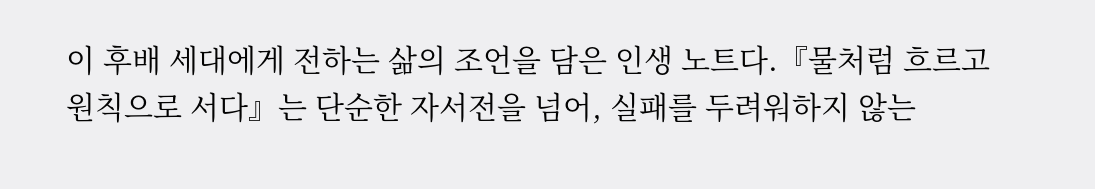이 후배 세대에게 전하는 삶의 조언을 담은 인생 노트다.『물처럼 흐르고 원칙으로 서다』는 단순한 자서전을 넘어, 실패를 두려워하지 않는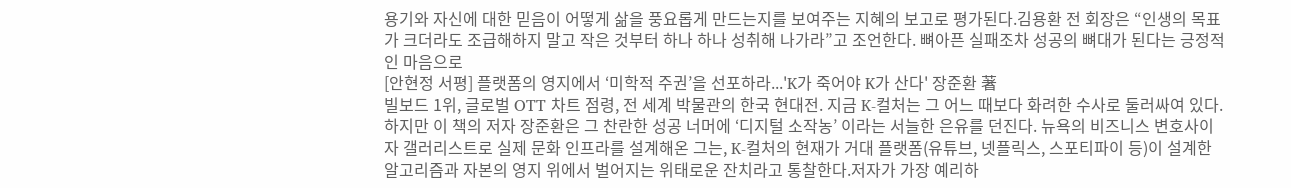용기와 자신에 대한 믿음이 어떻게 삶을 풍요롭게 만드는지를 보여주는 지혜의 보고로 평가된다.김용환 전 회장은 “인생의 목표가 크더라도 조급해하지 말고 작은 것부터 하나 하나 성취해 나가라”고 조언한다. 뼈아픈 실패조차 성공의 뼈대가 된다는 긍정적인 마음으로
[안현정 서평] 플랫폼의 영지에서 ‘미학적 주권’을 선포하라...'K가 죽어야 K가 산다' 장준환 著
빌보드 1위, 글로벌 OTT 차트 점령, 전 세계 박물관의 한국 현대전. 지금 K-컬처는 그 어느 때보다 화려한 수사로 둘러싸여 있다. 하지만 이 책의 저자 장준환은 그 찬란한 성공 너머에 ‘디지털 소작농’ 이라는 서늘한 은유를 던진다. 뉴욕의 비즈니스 변호사이자 갤러리스트로 실제 문화 인프라를 설계해온 그는, K-컬처의 현재가 거대 플랫폼(유튜브, 넷플릭스, 스포티파이 등)이 설계한 알고리즘과 자본의 영지 위에서 벌어지는 위태로운 잔치라고 통찰한다.저자가 가장 예리하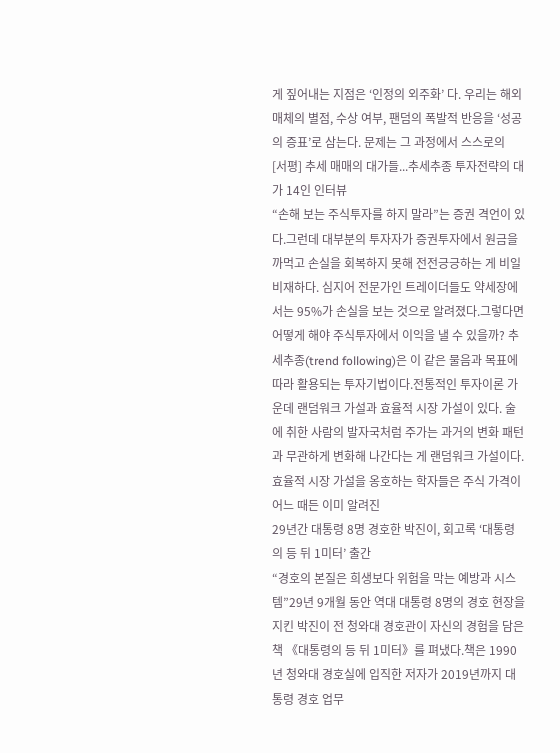게 짚어내는 지점은 ‘인정의 외주화’ 다. 우리는 해외 매체의 별점, 수상 여부, 팬덤의 폭발적 반응을 ‘성공의 증표’로 삼는다. 문제는 그 과정에서 스스로의
[서평] 추세 매매의 대가들...추세추종 투자전략의 대가 14인 인터뷰
“손해 보는 주식투자를 하지 말라”는 증권 격언이 있다.그런데 대부분의 투자자가 증권투자에서 원금을 까먹고 손실을 회복하지 못해 전전긍긍하는 게 비일비재하다. 심지어 전문가인 트레이더들도 약세장에서는 95%가 손실을 보는 것으로 알려졌다.그렇다면 어떻게 해야 주식투자에서 이익을 낼 수 있을까? 추세추종(trend following)은 이 같은 물음과 목표에 따라 활용되는 투자기법이다.전통적인 투자이론 가운데 랜덤워크 가설과 효율적 시장 가설이 있다. 술에 취한 사람의 발자국처럼 주가는 과거의 변화 패턴과 무관하게 변화해 나간다는 게 랜덤워크 가설이다.효율적 시장 가설을 옹호하는 학자들은 주식 가격이 어느 때든 이미 알려진
29년간 대통령 8명 경호한 박진이, 회고록 ‘대통령의 등 뒤 1미터’ 출간
“경호의 본질은 희생보다 위험을 막는 예방과 시스템”29년 9개월 동안 역대 대통령 8명의 경호 현장을 지킨 박진이 전 청와대 경호관이 자신의 경험을 담은 책 《대통령의 등 뒤 1미터》를 펴냈다.책은 1990년 청와대 경호실에 입직한 저자가 2019년까지 대통령 경호 업무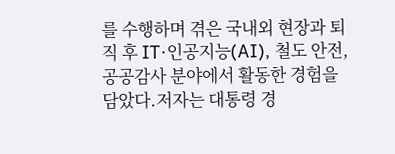를 수행하며 겪은 국내외 현장과 퇴직 후 IT·인공지능(AI), 철도 안전, 공공감사 분야에서 활동한 경험을 담았다.저자는 대통령 경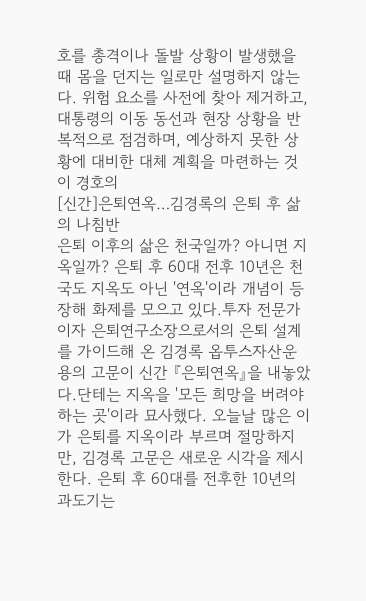호를 총격이나 돌발 상황이 발생했을 때 몸을 던지는 일로만 설명하지 않는다. 위험 요소를 사전에 찾아 제거하고, 대통령의 이동 동선과 현장 상황을 반복적으로 점검하며, 예상하지 못한 상황에 대비한 대체 계획을 마련하는 것이 경호의
[신간]은퇴연옥…김경록의 은퇴 후 삶의 나침반
은퇴 이후의 삶은 천국일까? 아니면 지옥일까? 은퇴 후 60대 전후 10년은 천국도 지옥도 아닌 '연옥'이라 개념이 등장해 화제를 모으고 있다.투자 전문가이자 은퇴연구소장으로서의 은퇴 설계를 가이드해 온 김경록 옵투스자산운용의 고문이 신간 『은퇴연옥』을 내놓았다.단테는 지옥을 '모든 희망을 버려야 하는 곳'이라 묘사했다. 오늘날 많은 이가 은퇴를 지옥이라 부르며 절망하지만, 김경록 고문은 새로운 시각을 제시한다. 은퇴 후 60대를 전후한 10년의 과도기는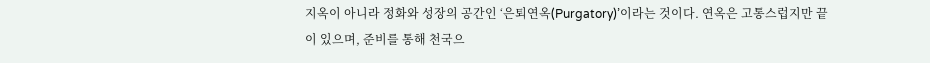지옥이 아니라 정화와 성장의 공간인 ‘은퇴연옥(Purgatory)’이라는 것이다. 연옥은 고통스럽지만 끝이 있으며, 준비를 통해 천국으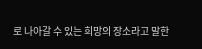로 나아갈 수 있는 희망의 장소라고 말한